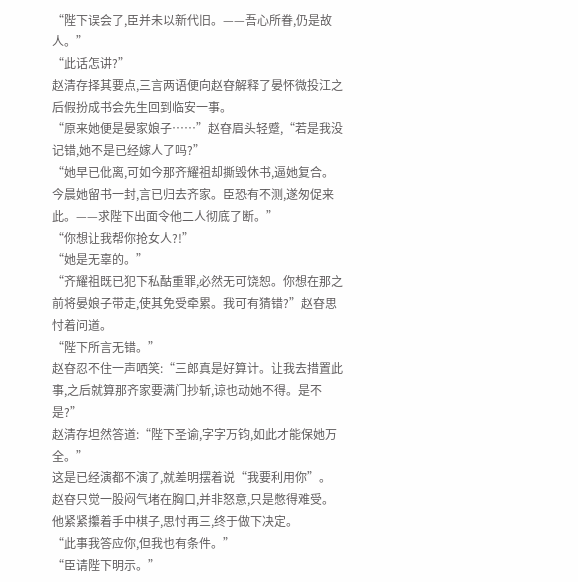“陛下误会了,臣并未以新代旧。——吾心所眷,仍是故人。”
“此话怎讲?”
赵清存择其要点,三言两语便向赵昚解释了晏怀微投江之后假扮成书会先生回到临安一事。
“原来她便是晏家娘子……”赵昚眉头轻蹙,“若是我没记错,她不是已经嫁人了吗?”
“她早已仳离,可如今那齐耀祖却撕毁休书,逼她复合。今晨她留书一封,言已归去齐家。臣恐有不测,遂匆促来此。——求陛下出面令他二人彻底了断。”
“你想让我帮你抢女人?!”
“她是无辜的。”
“齐耀祖既已犯下私酤重罪,必然无可饶恕。你想在那之前将晏娘子带走,使其免受牵累。我可有猜错?”赵昚思忖着问道。
“陛下所言无错。”
赵昚忍不住一声哂笑:“三郎真是好算计。让我去措置此事,之后就算那齐家要满门抄斩,谅也动她不得。是不是?”
赵清存坦然答道:“陛下圣谕,字字万钧,如此才能保她万全。”
这是已经演都不演了,就差明摆着说“我要利用你”。
赵昚只觉一股闷气堵在胸口,并非怒意,只是憋得难受。他紧紧攥着手中棋子,思忖再三,终于做下决定。
“此事我答应你,但我也有条件。”
“臣请陛下明示。”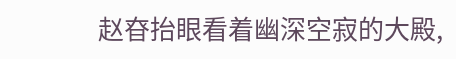赵昚抬眼看着幽深空寂的大殿,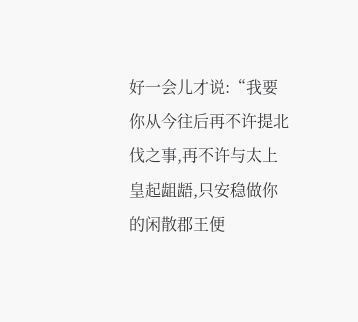好一会儿才说:“我要你从今往后再不许提北伐之事,再不许与太上皇起龃龉,只安稳做你的闲散郡王便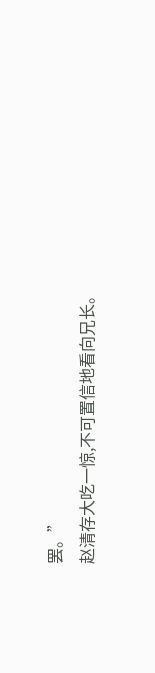罢。”
赵清存大吃一惊,不可置信地看向兄长。